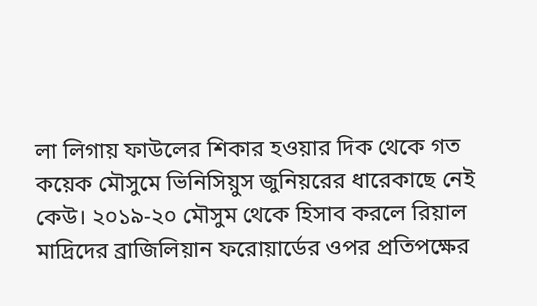লা লিগায় ফাউলের শিকার হওয়ার দিক থেকে গত কয়েক মৌসুমে ভিনিসিয়ুস জুনিয়রের ধারেকাছে নেই কেউ। ২০১৯-২০ মৌসুম থেকে হিসাব করলে রিয়াল মাদ্রিদের ব্রাজিলিয়ান ফরোয়ার্ডের ওপর প্রতিপক্ষের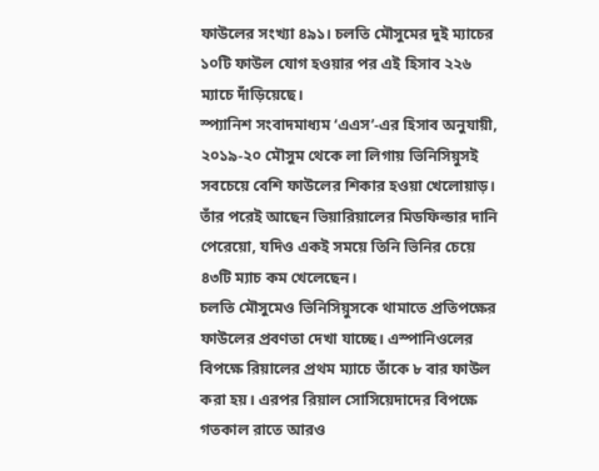ফাউলের সংখ্যা ৪৯১। চলতি মৌসুমের দুই ম্যাচের ১০টি ফাউল যোগ হওয়ার পর এই হিসাব ২২৬ ম্যাচে দাঁড়িয়েছে।
স্প্যানিশ সংবাদমাধ্যম ‘এএস’-এর হিসাব অনুযায়ী, ২০১৯-২০ মৌসুম থেকে লা লিগায় ভিনিসিয়ুসই সবচেয়ে বেশি ফাউলের শিকার হওয়া খেলোয়াড়। তাঁর পরেই আছেন ভিয়ারিয়ালের মিডফিল্ডার দানি পেরেয়ো, যদিও একই সময়ে তিনি ভিনির চেয়ে ৪৩টি ম্যাচ কম খেলেছেন।
চলতি মৌসুমেও ভিনিসিয়ুসকে থামাতে প্রতিপক্ষের ফাউলের প্রবণতা দেখা যাচ্ছে। এস্পানিওলের বিপক্ষে রিয়ালের প্রথম ম্যাচে তাঁকে ৮ বার ফাউল করা হয়। এরপর রিয়াল সোসিয়েদাদের বিপক্ষে গতকাল রাতে আরও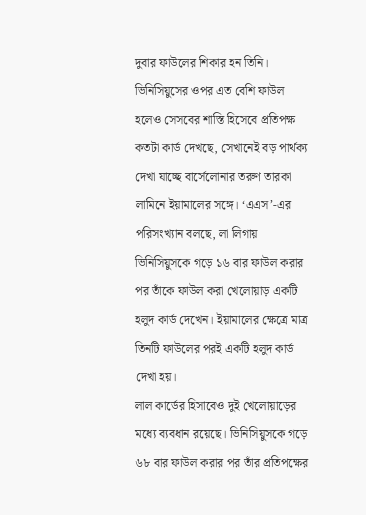দুবার ফাউলের শিকার হন তিনি।
ভিনিসিয়ুসের ওপর এত বেশি ফাউল হলেও সেসবের শাস্তি হিসেবে প্রতিপক্ষ কতটা কার্ড দেখছে, সেখানেই বড় পার্থক্য দেখা যাচ্ছে বার্সেলোনার তরুণ তারকা লামিনে ইয়ামালের সঙ্গে। ‘এএস’-এর পরিসংখ্যান বলছে, লা লিগায় ভিনিসিয়ুসকে গড়ে ১৬ বার ফাউল করার পর তাঁকে ফাউল করা খেলোয়াড় একটি হলুদ কার্ড দেখেন। ইয়ামালের ক্ষেত্রে মাত্র তিনটি ফাউলের পরই একটি হলুদ কার্ড দেখা হয়।
লাল কার্ডের হিসাবেও দুই খেলোয়াড়ের মধ্যে ব্যবধান রয়েছে। ভিনিসিয়ুসকে গড়ে ৬৮ বার ফাউল করার পর তাঁর প্রতিপক্ষের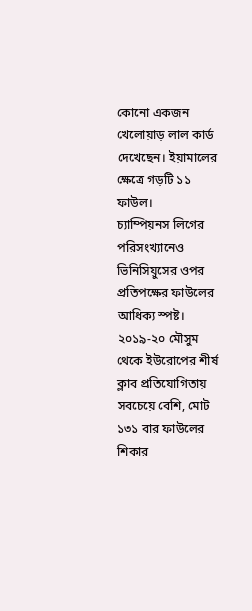কোনো একজন খেলোয়াড় লাল কার্ড দেখেছেন। ইয়ামালের ক্ষেত্রে গড়টি ১১ ফাউল।
চ্যাম্পিয়নস লিগের পরিসংখ্যানেও ভিনিসিয়ুসের ওপর প্রতিপক্ষের ফাউলের আধিক্য স্পষ্ট। ২০১৯-২০ মৌসুম থেকে ইউরোপের শীর্ষ ক্লাব প্রতিযোগিতায় সবচেয়ে বেশি, মোট ১৩১ বার ফাউলের শিকার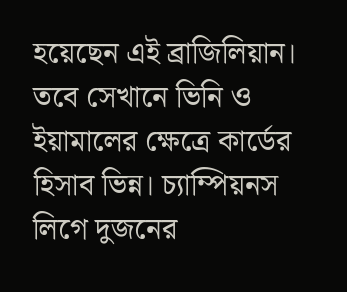হয়েছেন এই ব্রাজিলিয়ান। তবে সেখানে ভিনি ও ইয়ামালের ক্ষেত্রে কার্ডের হিসাব ভিন্ন। চ্যাম্পিয়নস লিগে দুজনের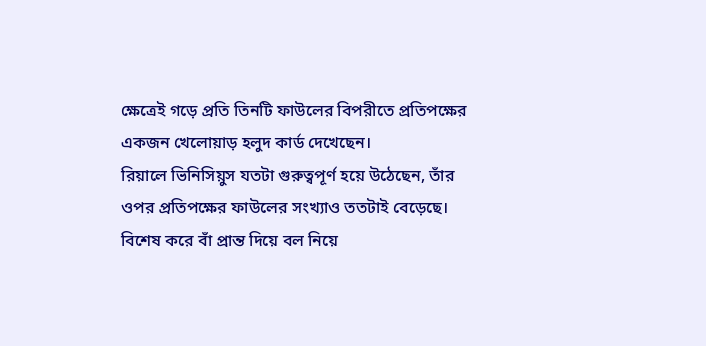ক্ষেত্রেই গড়ে প্রতি তিনটি ফাউলের বিপরীতে প্রতিপক্ষের একজন খেলোয়াড় হলুদ কার্ড দেখেছেন।
রিয়ালে ভিনিসিয়ুস যতটা গুরুত্বপূর্ণ হয়ে উঠেছেন, তাঁর ওপর প্রতিপক্ষের ফাউলের সংখ্যাও ততটাই বেড়েছে। বিশেষ করে বাঁ প্রান্ত দিয়ে বল নিয়ে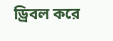ড্রিবল করে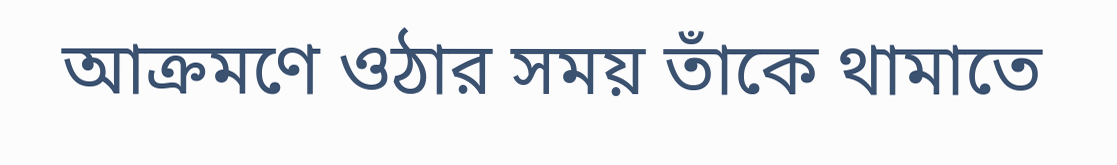আক্রমণে ওঠার সময় তাঁকে থামাতে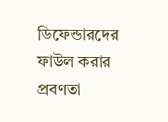ডিফেন্ডারদের ফাউল করার প্রবণতা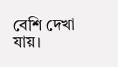বেশি দেখা যায়।